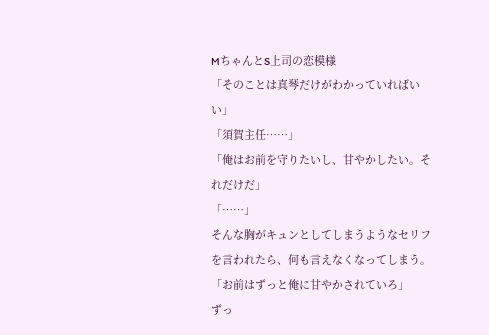MちゃんとS上司の恋模様
「そのことは真琴だけがわかっていればいい」
「須賀主任……」
「俺はお前を守りたいし、甘やかしたい。それだけだ」
「……」
そんな胸がキュンとしてしまうようなセリフを言われたら、何も言えなくなってしまう。
「お前はずっと俺に甘やかされていろ」
ずっ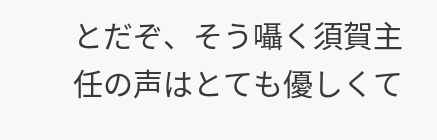とだぞ、そう囁く須賀主任の声はとても優しくて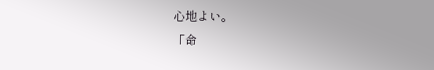心地よい。
「命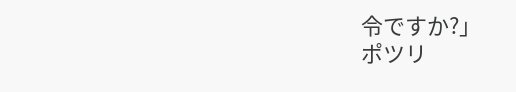令ですか?」
ポツリ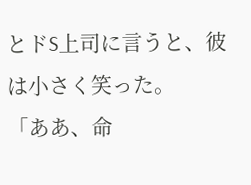とドS上司に言うと、彼は小さく笑った。
「ああ、命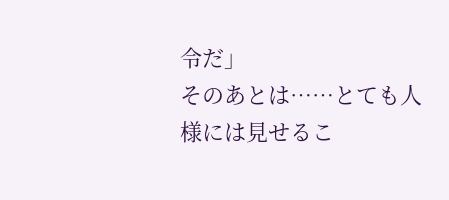令だ」
そのあとは……とても人様には見せるこ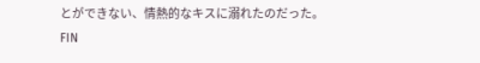とができない、情熱的なキスに溺れたのだった。
FIN